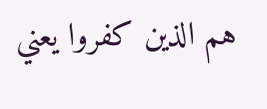هم الذين كفروا يعني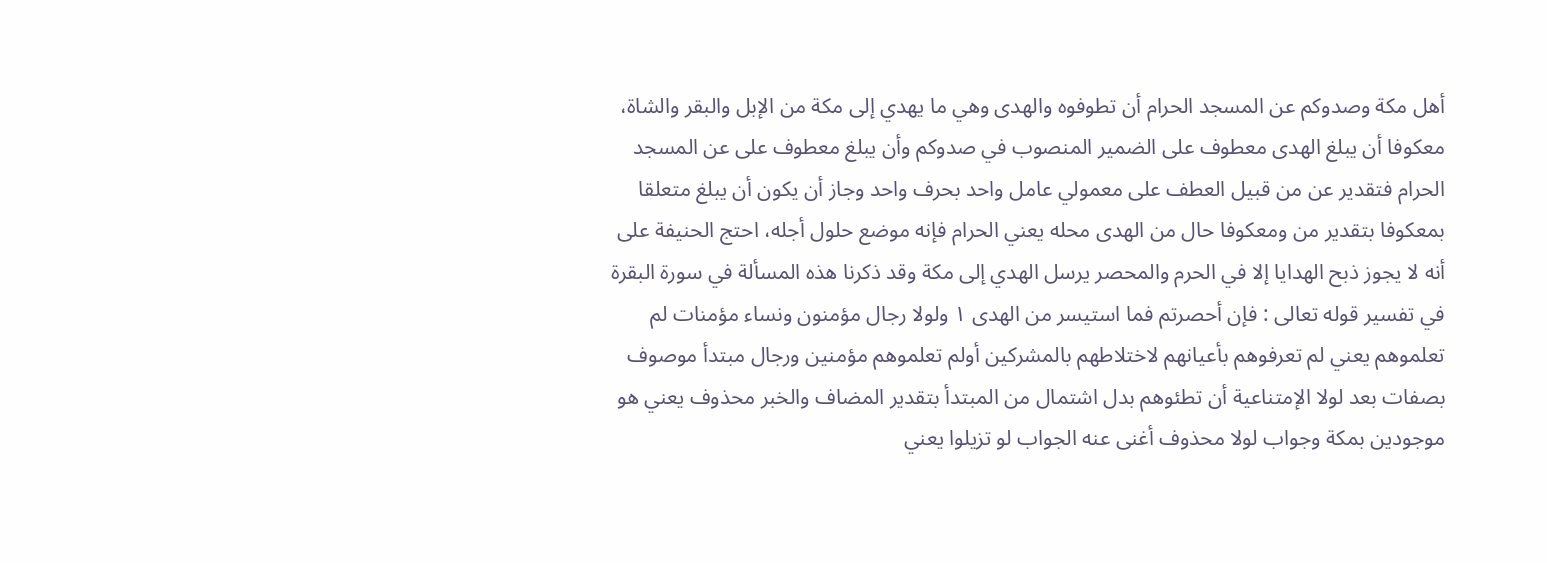أهل مكة وصدوكم عن المسجد الحرام أن تطوفوه والهدى وهي ما يهدي إلى مكة من الإبل والبقر والشاة، معكوفا أن يبلغ الهدى معطوف على الضمير المنصوب في صدوكم وأن يبلغ معطوف على عن المسجد الحرام فتقدير عن من قبيل العطف على معمولي عامل واحد بحرف واحد وجاز أن يكون أن يبلغ متعلقا بمعكوفا بتقدير من ومعكوفا حال من الهدى محله يعني الحرام فإنه موضع حلول أجله، احتج الحنيفة على أنه لا يجوز ذبح الهدايا إلا في الحرم والمحصر يرسل الهدي إلى مكة وقد ذكرنا هذه المسألة في سورة البقرة في تفسير قوله تعالى : فإن أحصرتم فما استيسر من الهدى ١ ولولا رجال مؤمنون ونساء مؤمنات لم تعلموهم يعني لم تعرفوهم بأعيانهم لاختلاطهم بالمشركين أولم تعلموهم مؤمنين ورجال مبتدأ موصوف بصفات بعد لولا الإمتناعية أن تطئوهم بدل اشتمال من المبتدأ بتقدير المضاف والخبر محذوف يعني هو موجودين بمكة وجواب لولا محذوف أغنى عنه الجواب لو تزيلوا يعني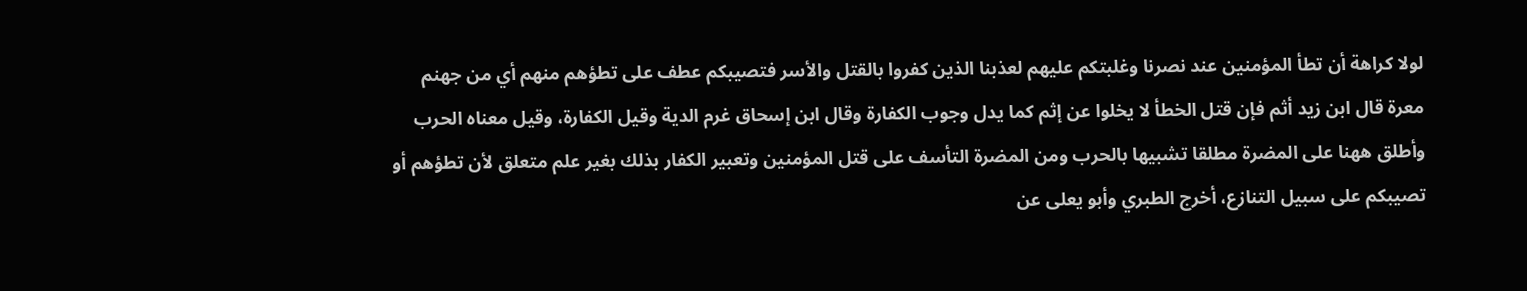لولا كراهة أن تطأ المؤمنين عند نصرنا وغلبتكم عليهم لعذبنا الذين كفروا بالقتل والأسر فتصيبكم عطف على تطؤهم منهم أي من جهنم معرة قال ابن زيد أثم فإن قتل الخطأ لا يخلوا عن إثم كما يدل وجوب الكفارة وقال ابن إسحاق غرم الدية وقيل الكفارة، وقيل معناه الحرب وأطلق ههنا على المضرة مطلقا تشبيها بالحرب ومن المضرة التأسف على قتل المؤمنين وتعبير الكفار بذلك بغير علم متعلق لأن تطؤهم أو تصيبكم على سبيل التنازع، أخرج الطبري وأبو يعلى عن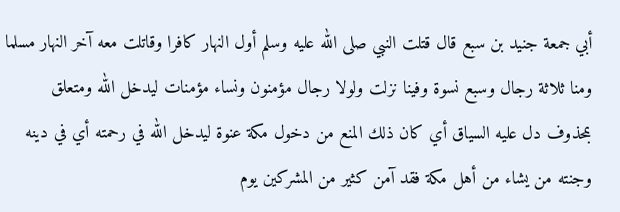أبي جمعة جنيد بن سبع قال قتلت النبي صلى الله عليه وسلم أول النهار كافرا وقاتلت معه آخر النهار مسلما ومنا ثلاثة رجال وسبع نسوة وفينا نزلت ولولا رجال مؤمنون ونساء مؤمنات ليدخل الله ومتعلق بمحذوف دل عليه السياق أي كان ذلك المنع من دخول مكة عنوة ليدخل الله في رحمته أي في دينه وجنته من يشاء من أهل مكة فقد آمن كثير من المشركين يوم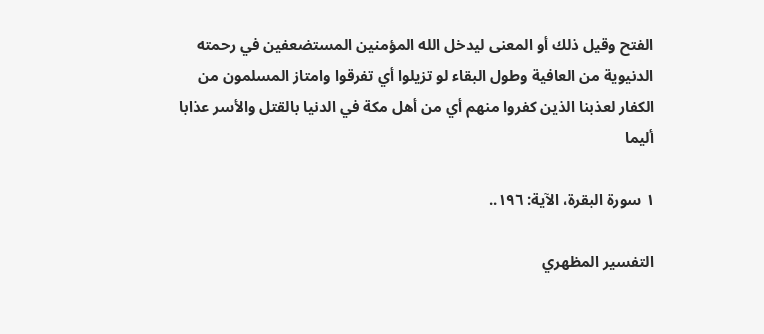الفتح وقيل ذلك أو المعنى ليدخل الله المؤمنين المستضعفين في رحمته الدنيوية من العافية وطول البقاء لو تزيلوا أي تفرقوا وامتاز المسلمون من الكفار لعذبنا الذين كفروا منهم أي من أهل مكة في الدنيا بالقتل والأسر عذابا أليما

١ سورة البقرة، الآية: ١٩٦..

التفسير المظهري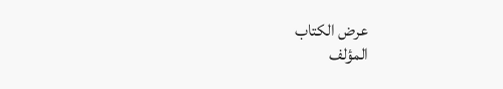عرض الكتاب
المؤلف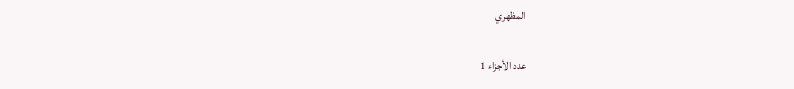المظهري

عدد الأجزاء 1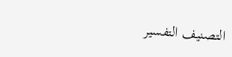التصنيف التفسير